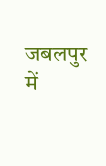जबलपुर में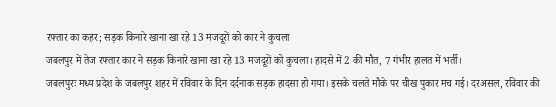रफ्तार का कहर; सड़क किनारे खाना खा रहे 13 मजदूरों को कार ने कुचला
जबलपुर में तेज रफ्तार कार ने सड़क किनारे खाना खा रहे 13 मजदूरों को कुचला। हादसे में 2 की मौत, 7 गंभीर हालत में भर्ती।
जबलपुरः मध्य प्रदेश के जबलपुर शहर में रविवार के दिन दर्दनाक सड़क हादसा हो गया। इसके चलते मौके पर चीख पुकार मच गई। दरअसल, रविवार की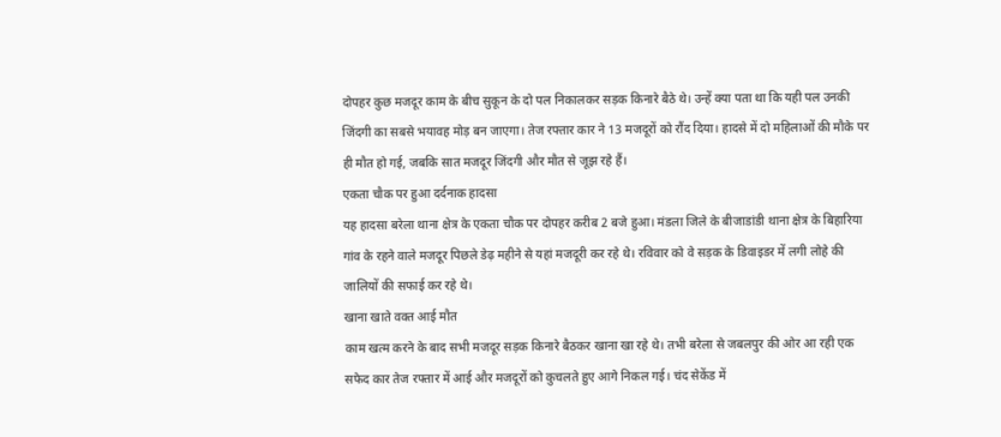दोपहर कुछ मजदूर काम के बीच सुकून के दो पल निकालकर सड़क किनारे बैठे थे। उन्हें क्या पता था कि यही पल उनकी जिंदगी का सबसे भयावह मोड़ बन जाएगा। तेज रफ्तार कार ने 13 मजदूरों को रौंद दिया। हादसे में दो महिलाओं की मौके पर ही मौत हो गई, जबकि सात मजदूर जिंदगी और मौत से जूझ रहे हैं।
एकता चौक पर हुआ दर्दनाक हादसा
यह हादसा बरेला थाना क्षेत्र के एकता चौक पर दोपहर करीब 2 बजे हुआ। मंडला जिले के बीजाडांडी थाना क्षेत्र के बिहारिया गांव के रहने वाले मजदूर पिछले डेढ़ महीने से यहां मजदूरी कर रहे थे। रविवार को वे सड़क के डिवाइडर में लगी लोहे की जालियों की सफाई कर रहे थे।
खाना खाते वक्त आई मौत
काम खत्म करने के बाद सभी मजदूर सड़क किनारे बैठकर खाना खा रहे थे। तभी बरेला से जबलपुर की ओर आ रही एक सफेद कार तेज रफ्तार में आई और मजदूरों को कुचलते हुए आगे निकल गई। चंद सेकेंड में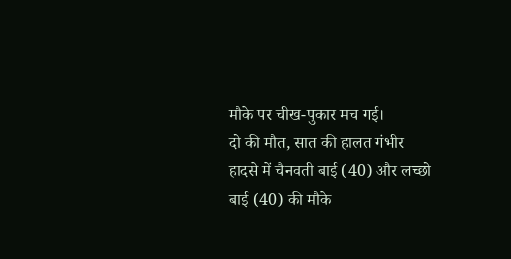मौके पर चीख-पुकार मच गई।
दो की मौत, सात की हालत गंभीर
हादसे में चैनवती बाई (40) और लच्छो बाई (40) की मौके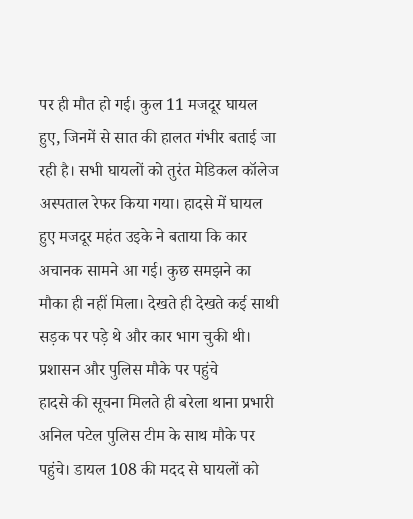पर ही मौत हो गई। कुल 11 मजदूर घायल हुए, जिनमें से सात की हालत गंभीर बताई जा रही है। सभी घायलों को तुरंत मेडिकल कॉलेज अस्पताल रेफर किया गया। हादसे में घायल हुए मजदूर महंत उइके ने बताया कि कार अचानक सामने आ गई। कुछ समझने का मौका ही नहीं मिला। देखते ही देखते कई साथी सड़क पर पड़े थे और कार भाग चुकी थी।
प्रशासन और पुलिस मौके पर पहुंचे
हादसे की सूचना मिलते ही बरेला थाना प्रभारी अनिल पटेल पुलिस टीम के साथ मौके पर पहुंचे। डायल 108 की मदद से घायलों को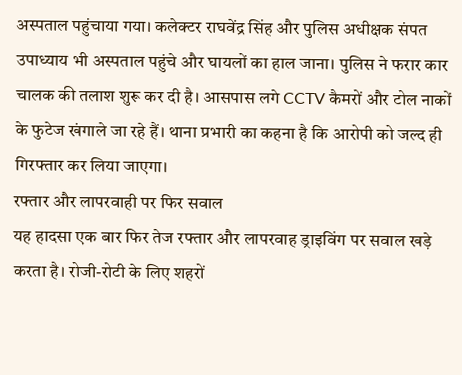अस्पताल पहुंचाया गया। कलेक्टर राघवेंद्र सिंह और पुलिस अधीक्षक संपत उपाध्याय भी अस्पताल पहुंचे और घायलों का हाल जाना। पुलिस ने फरार कार चालक की तलाश शुरू कर दी है। आसपास लगे CCTV कैमरों और टोल नाकों के फुटेज खंगाले जा रहे हैं। थाना प्रभारी का कहना है कि आरोपी को जल्द ही गिरफ्तार कर लिया जाएगा।
रफ्तार और लापरवाही पर फिर सवाल
यह हादसा एक बार फिर तेज रफ्तार और लापरवाह ड्राइविंग पर सवाल खड़े करता है। रोजी-रोटी के लिए शहरों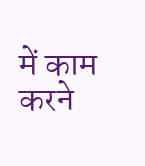में काम करने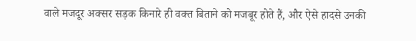वाले मजदूर अक्सर सड़क किनारे ही वक्त बिताने को मजबूर होते हैं, और ऐसे हादसे उनकी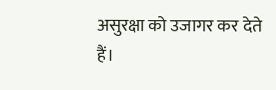असुरक्षा को उजागर कर देते हैं।